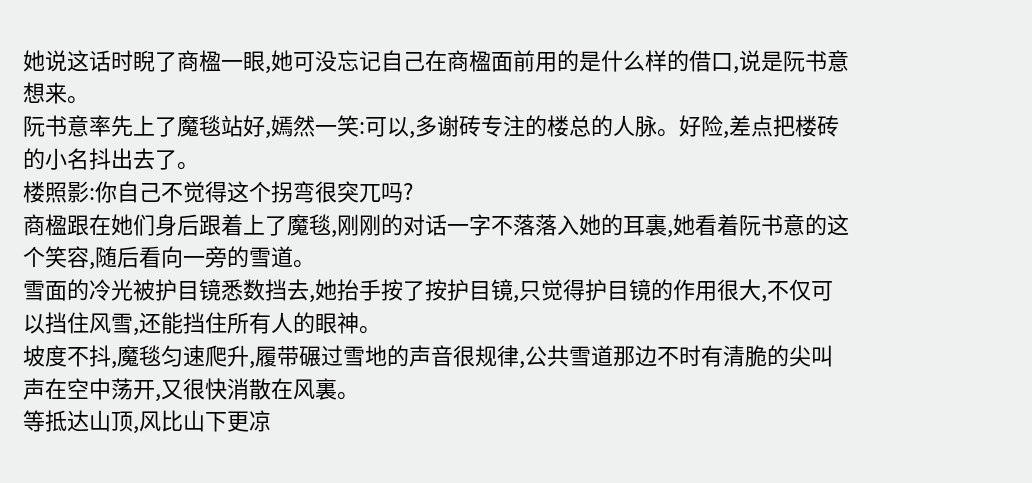她说这话时睨了商楹一眼,她可没忘记自己在商楹面前用的是什么样的借口,说是阮书意想来。
阮书意率先上了魔毯站好,嫣然一笑:可以,多谢砖专注的楼总的人脉。好险,差点把楼砖的小名抖出去了。
楼照影:你自己不觉得这个拐弯很突兀吗?
商楹跟在她们身后跟着上了魔毯,刚刚的对话一字不落落入她的耳裏,她看着阮书意的这个笑容,随后看向一旁的雪道。
雪面的冷光被护目镜悉数挡去,她抬手按了按护目镜,只觉得护目镜的作用很大,不仅可以挡住风雪,还能挡住所有人的眼神。
坡度不抖,魔毯匀速爬升,履带碾过雪地的声音很规律,公共雪道那边不时有清脆的尖叫声在空中荡开,又很快消散在风裏。
等抵达山顶,风比山下更凉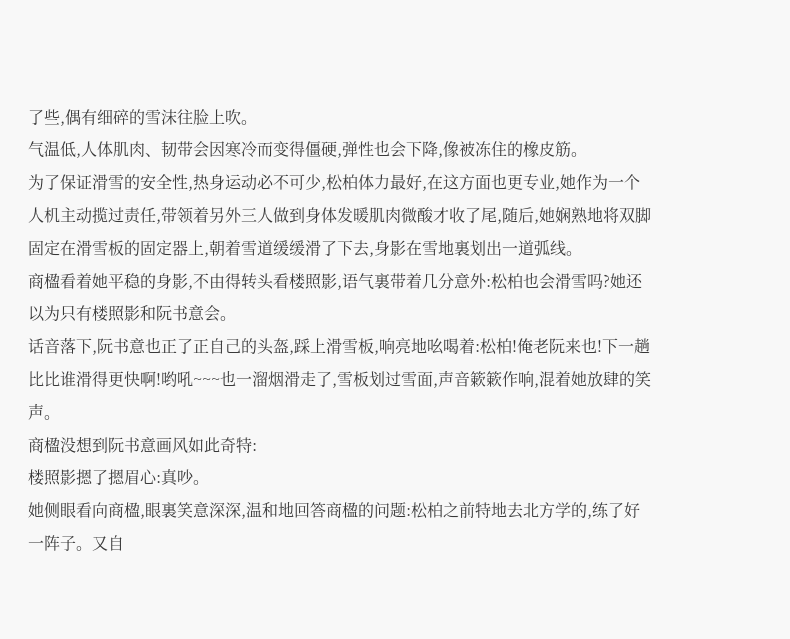了些,偶有细碎的雪沫往脸上吹。
气温低,人体肌肉、韧带会因寒冷而变得僵硬,弹性也会下降,像被冻住的橡皮筋。
为了保证滑雪的安全性,热身运动必不可少,松柏体力最好,在这方面也更专业,她作为一个人机主动揽过责任,带领着另外三人做到身体发暖肌肉微酸才收了尾,随后,她娴熟地将双脚固定在滑雪板的固定器上,朝着雪道缓缓滑了下去,身影在雪地裏划出一道弧线。
商楹看着她平稳的身影,不由得转头看楼照影,语气裏带着几分意外:松柏也会滑雪吗?她还以为只有楼照影和阮书意会。
话音落下,阮书意也正了正自己的头盔,踩上滑雪板,响亮地吆喝着:松柏!俺老阮来也!下一趟比比谁滑得更快啊!哟吼~~~也一溜烟滑走了,雪板划过雪面,声音簌簌作响,混着她放肆的笑声。
商楹没想到阮书意画风如此奇特:
楼照影摁了摁眉心:真吵。
她侧眼看向商楹,眼裏笑意深深,温和地回答商楹的问题:松柏之前特地去北方学的,练了好一阵子。又自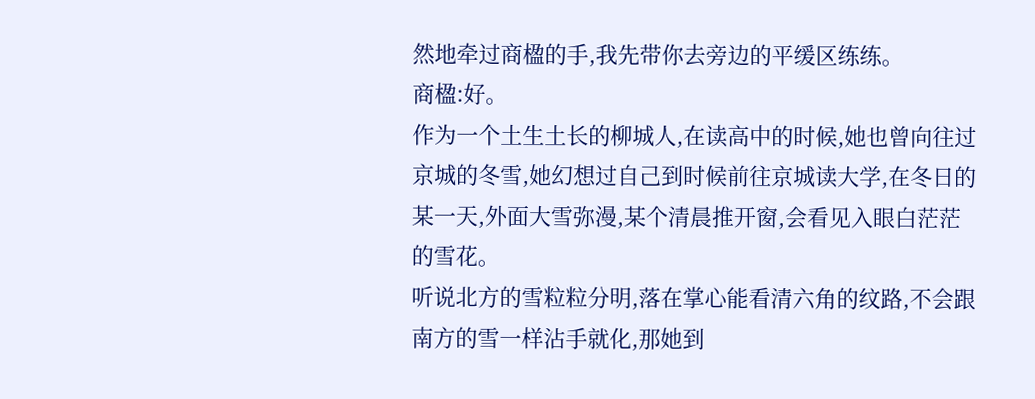然地牵过商楹的手,我先带你去旁边的平缓区练练。
商楹:好。
作为一个土生土长的柳城人,在读高中的时候,她也曾向往过京城的冬雪,她幻想过自己到时候前往京城读大学,在冬日的某一天,外面大雪弥漫,某个清晨推开窗,会看见入眼白茫茫的雪花。
听说北方的雪粒粒分明,落在掌心能看清六角的纹路,不会跟南方的雪一样沾手就化,那她到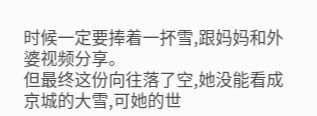时候一定要捧着一抔雪,跟妈妈和外婆视频分享。
但最终这份向往落了空,她没能看成京城的大雪,可她的世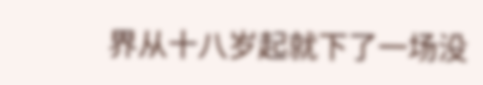界从十八岁起就下了一场没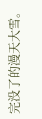完没了的漫天大雪。